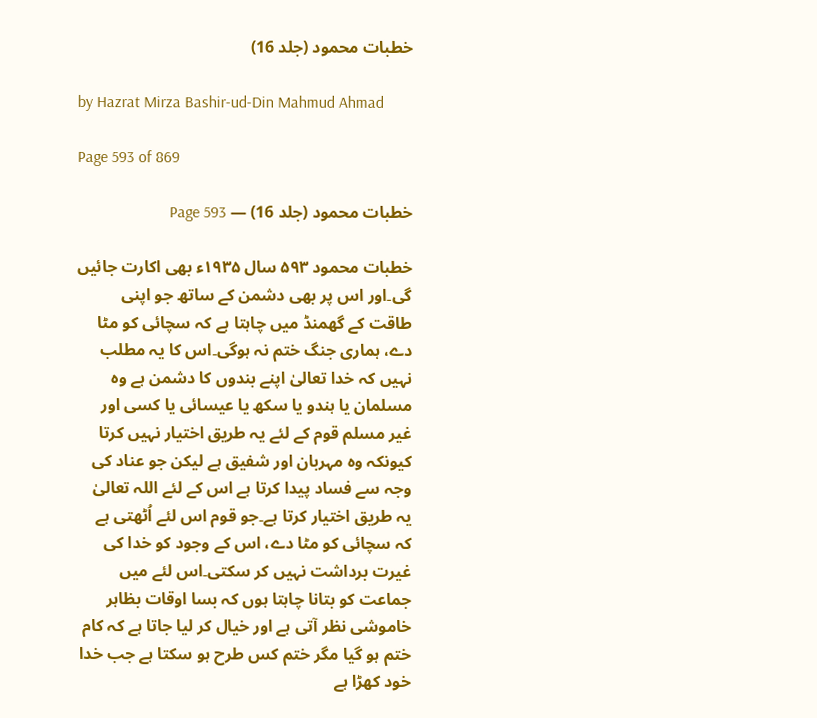خطبات محمود (جلد 16)

by Hazrat Mirza Bashir-ud-Din Mahmud Ahmad

Page 593 of 869

خطبات محمود (جلد 16) — Page 593

خطبات محمود ۵۹۳ سال ۱۹۳۵ء بھی اکارت جائیں گی۔اور اس پر بھی دشمن کے ساتھ جو اپنی طاقت کے گھمنڈ میں چاہتا ہے کہ سچائی کو مٹا دے، ہماری جنگ ختم نہ ہوگی۔اس کا یہ مطلب نہیں کہ خدا تعالیٰ اپنے بندوں کا دشمن ہے وہ مسلمان یا ہندو یا سکھ یا عیسائی یا کسی اور غیر مسلم قوم کے لئے یہ طریق اختیار نہیں کرتا کیونکہ وہ مہربان اور شفیق ہے لیکن جو عناد کی وجہ سے فساد پیدا کرتا ہے اس کے لئے اللہ تعالیٰ یہ طریق اختیار کرتا ہے۔جو قوم اس لئے اُٹھتی ہے کہ سچائی کو مٹا دے، اس کے وجود کو خدا کی غیرت برداشت نہیں کر سکتی۔اس لئے میں جماعت کو بتانا چاہتا ہوں کہ بسا اوقات بظاہر خاموشی نظر آتی ہے اور خیال کر لیا جاتا ہے کہ کام ختم ہو گیا مگر ختم کس طرح ہو سکتا ہے جب خدا خود کھڑا ہے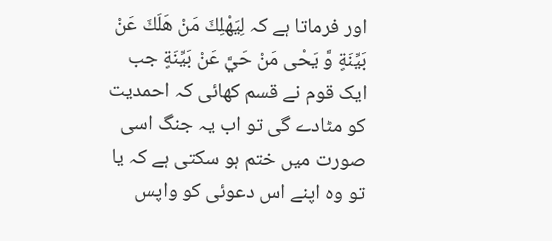اور فرماتا ہے کہ لِيَهْلِكَ مَنْ هَلَكَ عَنْ بَيِّنَةٍ وَّ يَحْى مَنْ حَيَّ عَنْ بَيِّنَةٍ جب ایک قوم نے قسم کھائی کہ احمدیت کو مٹادے گی تو اب یہ جنگ اسی صورت میں ختم ہو سکتی ہے کہ یا تو وہ اپنے اس دعوئی کو واپس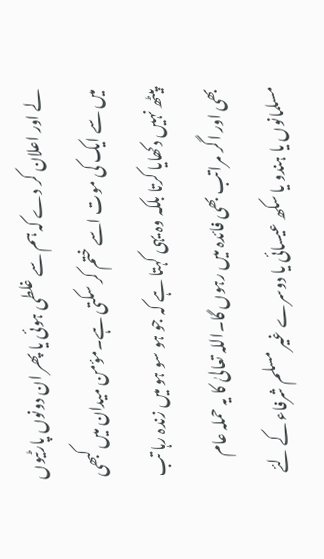لے اور اعلان کر دے کہ ہم سے غلطی ہوئی یا پھر ان دونوں پارٹیوں میں سے ایک کی موت اسے ختم کر سکتی ہے۔مؤمن میدان میں کبھی پیٹھ نہیں دکھایا کرتا بلکہ وہ یہی کہتا ہے کہ جو ہو سو ہو میں زندہ رہا تب بھی اور اگر مراتب بھی فائدہ میں رہوں گا۔اللہ تعالیٰ کا یہ حملہ عام مسلمانوں یا ہندو یا سکھ عیسائی یا دوسرے غیر مسلم شرفاء کے لئے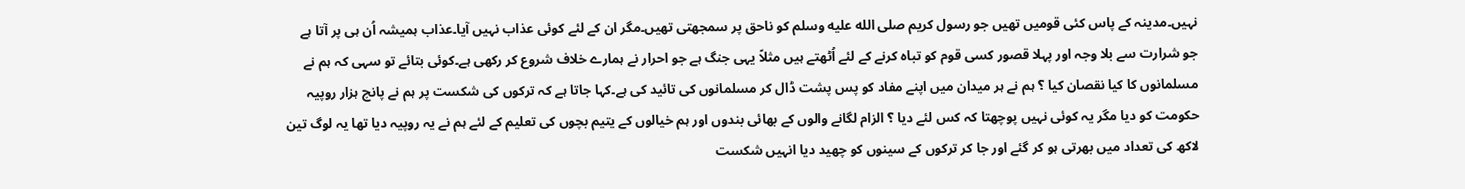نہیں۔مدینہ کے پاس کئی قومیں تھیں جو رسول کریم صلى الله عليه وسلم کو ناحق پر سمجھتی تھیں۔مگر ان کے لئے کوئی عذاب نہیں آیا۔عذاب ہمیشہ اُن ہی پر آتا ہے جو شرارت سے بلا وجہ اور پہلا قصور کسی قوم کو تباہ کرنے کے لئے اُٹھتے ہیں مثلاً یہی جنگ ہے جو احرار نے ہمارے خلاف شروع کر رکھی ہے۔کوئی بتائے تو سہی کہ ہم نے مسلمانوں کا کیا نقصان کیا ؟ ہم نے ہر میدان میں اپنے مفاد کو پس پشت ڈال کر مسلمانوں کی تائید کی ہے۔کہا جاتا ہے کہ ترکوں کی شکست پر ہم نے پانچ ہزار روپیہ حکومت کو دیا مگر یہ کوئی نہیں پوچھتا کہ کس لئے دیا ؟ الزام لگانے والوں کے بھائی بندوں اور ہم خیالوں کے یتیم بچوں کی تعلیم کے لئے ہم نے یہ روپیہ دیا تھا یہ لوگ تین لاکھ کی تعداد میں بھرتی ہو کر گئے اور جا کر ترکوں کے سینوں کو چھید دیا انہیں شکست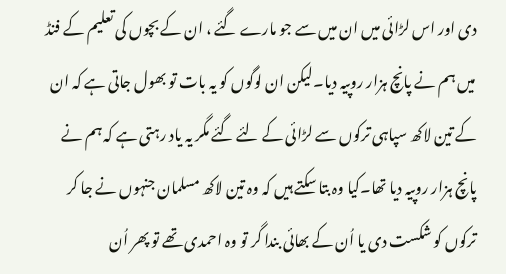دی اور اس لڑائی میں ان میں سے جو مارے گئے ، ان کے بچوں کی تعلیم کے فنڈ میں ہم نے پانچ ہزار روپیہ دیا۔لیکن ان لوگوں کو یہ بات تو بھول جاتی ہے کہ ان کے تین لاکھ سپاہی ترکوں سے لڑائی کے لئے گئے مگر یہ یاد رہتی ہے کہ ہم نے پانچ ہزار روپیہ دیا تھا۔کیا وہ بتا سکتے ہیں کہ وہ تین لاکھ مسلمان جنہوں نے جا کر ترکوں کو شکست دی یا اُن کے بھائی بندا گر تو وہ احمدی تھے تو پھر اُن